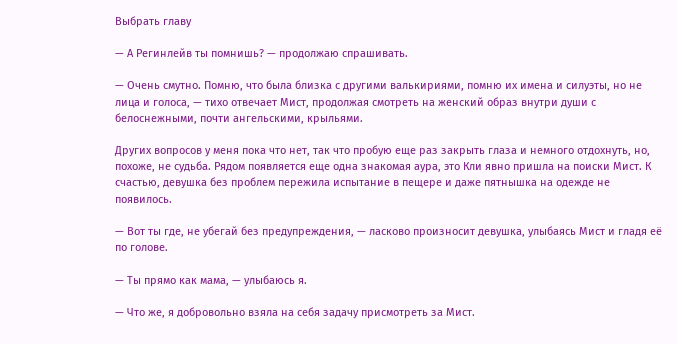Выбрать главу

— А Регинлейв ты помнишь? — продолжаю спрашивать.

— Очень смутно. Помню, что была близка с другими валькириями, помню их имена и силуэты, но не лица и голоса, — тихо отвечает Мист, продолжая смотреть на женский образ внутри души с белоснежными, почти ангельскими, крыльями.

Других вопросов у меня пока что нет, так что пробую еще раз закрыть глаза и немного отдохнуть, но, похоже, не судьба. Рядом появляется еще одна знакомая аура, это Кли явно пришла на поиски Мист. К счастью, девушка без проблем пережила испытание в пещере и даже пятнышка на одежде не появилось.

— Вот ты где, не убегай без предупреждения, — ласково произносит девушка, улыбаясь Мист и гладя её по голове.

— Ты прямо как мама, — улыбаюсь я.

— Что же, я добровольно взяла на себя задачу присмотреть за Мист.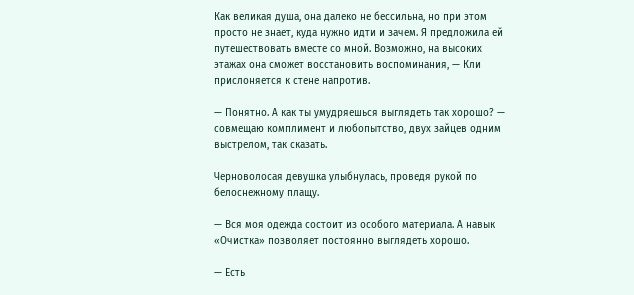Как великая душа, она далеко не бессильна, но при этом просто не знает, куда нужно идти и зачем. Я предложила ей путешествовать вместе со мной. Возможно, на высоких этажах она сможет восстановить воспоминания, — Кли прислоняется к стене напротив.

— Понятно. А как ты умудряешься выглядеть так хорошо? — совмещаю комплимент и любопытство, двух зайцев одним выстрелом, так сказать.

Черноволосая девушка улыбнулась, проведя рукой по белоснежному плащу.

— Вся моя одежда состоит из особого материала. А навык «Очистка» позволяет постоянно выглядеть хорошо.

— Есть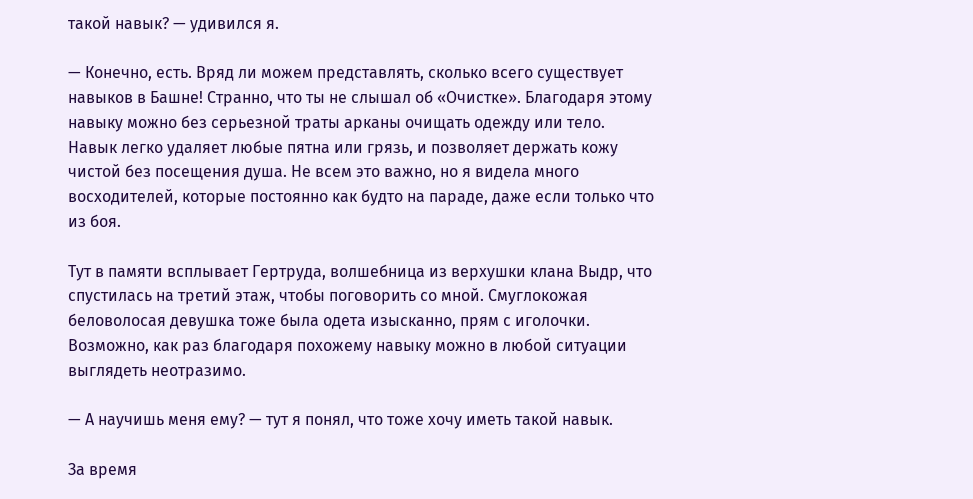такой навык? — удивился я.

— Конечно, есть. Вряд ли можем представлять, сколько всего существует навыков в Башне! Странно, что ты не слышал об «Очистке». Благодаря этому навыку можно без серьезной траты арканы очищать одежду или тело. Навык легко удаляет любые пятна или грязь, и позволяет держать кожу чистой без посещения душа. Не всем это важно, но я видела много восходителей, которые постоянно как будто на параде, даже если только что из боя.

Тут в памяти всплывает Гертруда, волшебница из верхушки клана Выдр, что спустилась на третий этаж, чтобы поговорить со мной. Смуглокожая беловолосая девушка тоже была одета изысканно, прям с иголочки. Возможно, как раз благодаря похожему навыку можно в любой ситуации выглядеть неотразимо.

— А научишь меня ему? — тут я понял, что тоже хочу иметь такой навык.

За время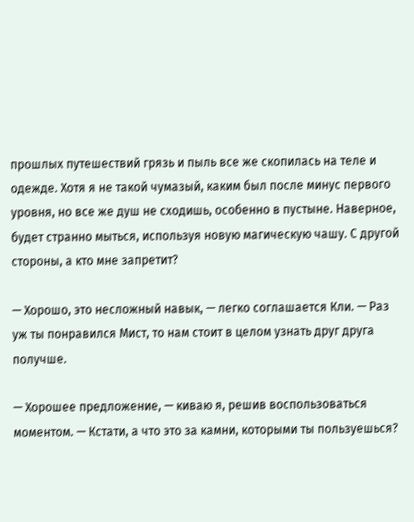прошлых путешествий грязь и пыль все же скопилась на теле и одежде. Хотя я не такой чумазый, каким был после минус первого уровня, но все же душ не сходишь, особенно в пустыне. Наверное, будет странно мыться, используя новую магическую чашу. С другой стороны, а кто мне запретит?

— Хорошо, это несложный навык, — легко соглашается Кли. — Раз уж ты понравился Мист, то нам стоит в целом узнать друг друга получше.

— Хорошее предложение, — киваю я, решив воспользоваться моментом. — Кстати, а что это за камни, которыми ты пользуешься?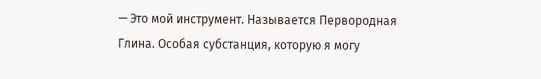— Это мой инструмент. Называется Первородная Глина. Особая субстанция, которую я могу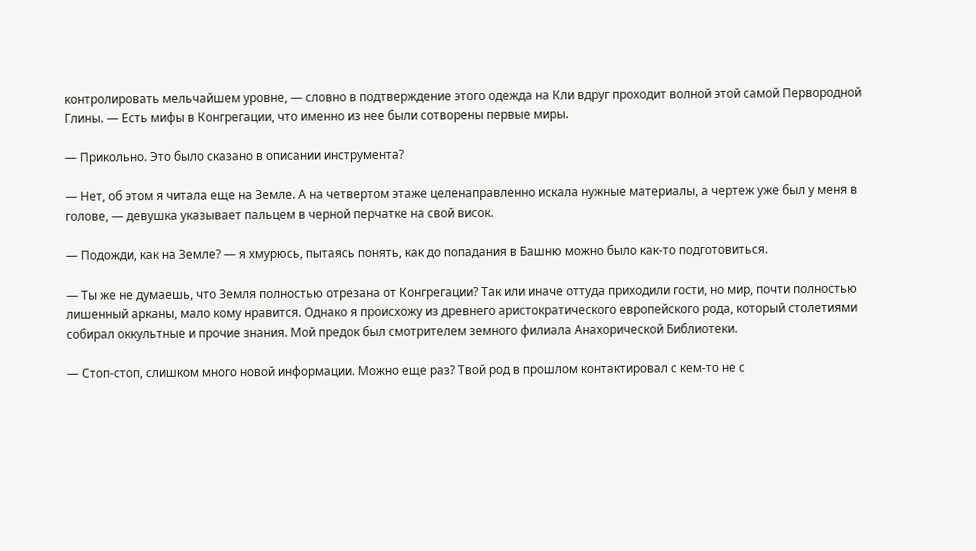контролировать мельчайшем уровне, — словно в подтверждение этого одежда на Кли вдруг проходит волной этой самой Первородной Глины. — Есть мифы в Конгрегации, что именно из нее были сотворены первые миры.

— Прикольно. Это было сказано в описании инструмента?

— Нет, об этом я читала еще на Земле. А на четвертом этаже целенаправленно искала нужные материалы, а чертеж уже был у меня в голове, — девушка указывает пальцем в черной перчатке на свой висок.

— Подожди, как на Земле? — я хмурюсь, пытаясь понять, как до попадания в Башню можно было как-то подготовиться.

— Ты же не думаешь, что Земля полностью отрезана от Конгрегации? Так или иначе оттуда приходили гости, но мир, почти полностью лишенный арканы, мало кому нравится. Однако я происхожу из древнего аристократического европейского рода, который столетиями собирал оккультные и прочие знания. Мой предок был смотрителем земного филиала Анахорической Библиотеки.

— Стоп-стоп, слишком много новой информации. Можно еще раз? Твой род в прошлом контактировал с кем-то не с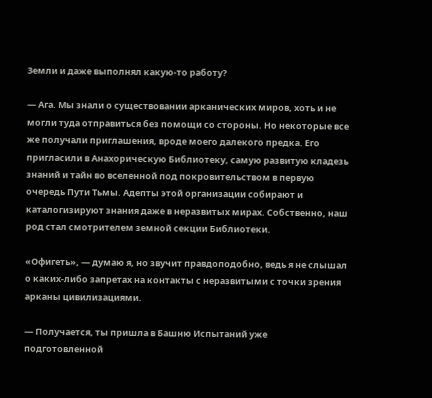Земли и даже выполнял какую-то работу?

— Ага. Мы знали о существовании арканических миров, хоть и не могли туда отправиться без помощи со стороны. Но некоторые все же получали приглашения, вроде моего далекого предка. Его пригласили в Анахорическую Библиотеку, самую развитую кладезь знаний и тайн во вселенной под покровительством в первую очередь Пути Тьмы. Адепты этой организации собирают и каталогизируют знания даже в неразвитых мирах. Собственно, наш род стал смотрителем земной секции Библиотеки.

«Офигеть», — думаю я, но звучит правдоподобно, ведь я не слышал о каких-либо запретах на контакты с неразвитыми с точки зрения арканы цивилизациями.

— Получается, ты пришла в Башню Испытаний уже подготовленной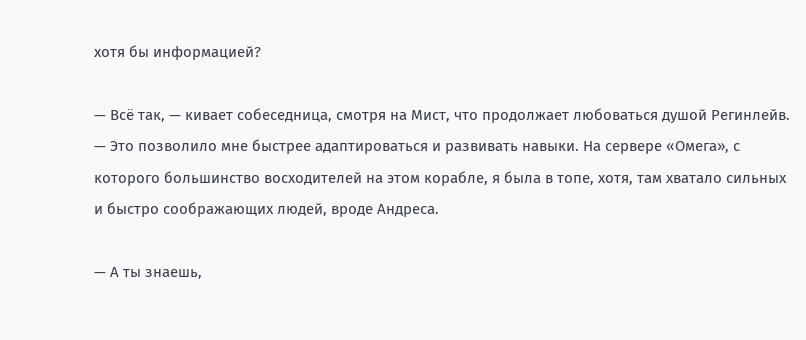хотя бы информацией?

— Всё так, — кивает собеседница, смотря на Мист, что продолжает любоваться душой Регинлейв. — Это позволило мне быстрее адаптироваться и развивать навыки. На сервере «Омега», с которого большинство восходителей на этом корабле, я была в топе, хотя, там хватало сильных и быстро соображающих людей, вроде Андреса.

— А ты знаешь,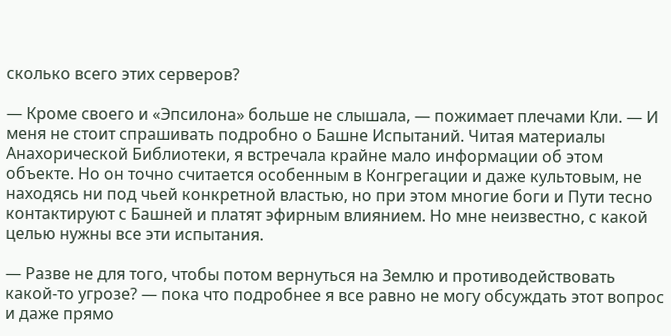сколько всего этих серверов?

— Кроме своего и «Эпсилона» больше не слышала, — пожимает плечами Кли. — И меня не стоит спрашивать подробно о Башне Испытаний. Читая материалы Анахорической Библиотеки, я встречала крайне мало информации об этом объекте. Но он точно считается особенным в Конгрегации и даже культовым, не находясь ни под чьей конкретной властью, но при этом многие боги и Пути тесно контактируют с Башней и платят эфирным влиянием. Но мне неизвестно, с какой целью нужны все эти испытания.

— Разве не для того, чтобы потом вернуться на Землю и противодействовать какой-то угрозе? — пока что подробнее я все равно не могу обсуждать этот вопрос и даже прямо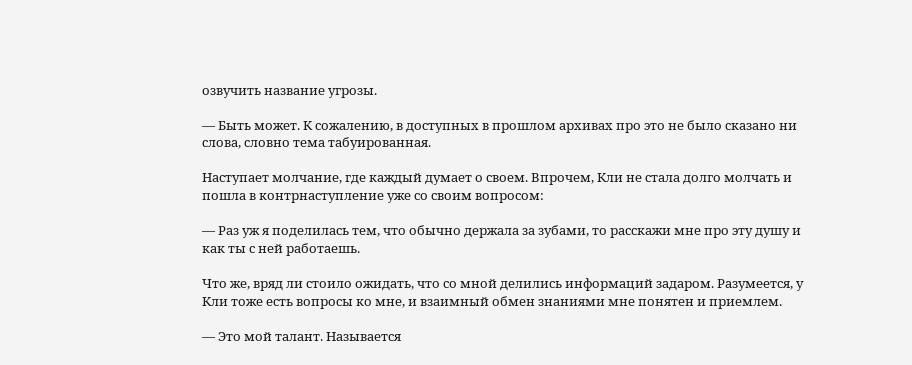озвучить название угрозы.

— Быть может. К сожалению, в доступных в прошлом архивах про это не было сказано ни слова, словно тема табуированная.

Наступает молчание, где каждый думает о своем. Впрочем, Кли не стала долго молчать и пошла в контрнаступление уже со своим вопросом:

— Раз уж я поделилась тем, что обычно держала за зубами, то расскажи мне про эту душу и как ты с ней работаешь.

Что же, вряд ли стоило ожидать, что со мной делились информаций задаром. Разумеется, у Кли тоже есть вопросы ко мне, и взаимный обмен знаниями мне понятен и приемлем.

— Это мой талант. Называется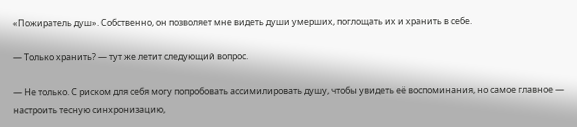«Пожиратель душ». Собственно, он позволяет мне видеть души умерших, поглощать их и хранить в себе.

— Только хранить? — тут же летит следующий вопрос.

— Не только. С риском для себя могу попробовать ассимилировать душу, чтобы увидеть её воспоминания, но самое главное — настроить тесную синхронизацию,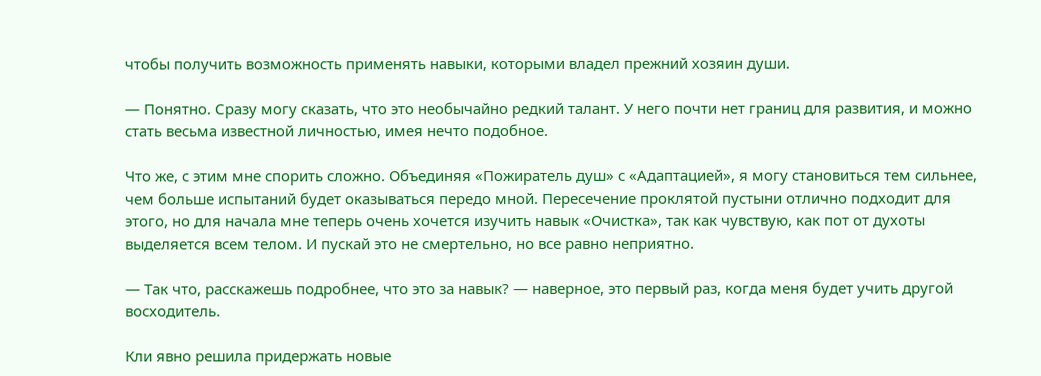чтобы получить возможность применять навыки, которыми владел прежний хозяин души.

— Понятно. Сразу могу сказать, что это необычайно редкий талант. У него почти нет границ для развития, и можно стать весьма известной личностью, имея нечто подобное.

Что же, с этим мне спорить сложно. Объединяя «Пожиратель душ» с «Адаптацией», я могу становиться тем сильнее, чем больше испытаний будет оказываться передо мной. Пересечение проклятой пустыни отлично подходит для этого, но для начала мне теперь очень хочется изучить навык «Очистка», так как чувствую, как пот от духоты выделяется всем телом. И пускай это не смертельно, но все равно неприятно.

— Так что, расскажешь подробнее, что это за навык? — наверное, это первый раз, когда меня будет учить другой восходитель.

Кли явно решила придержать новые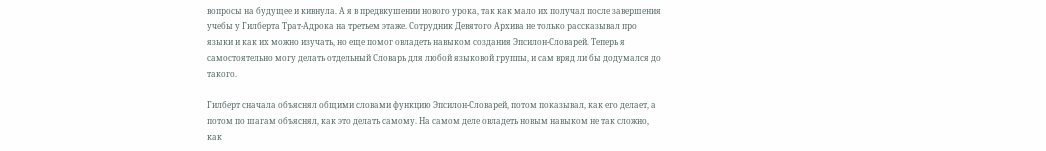вопросы на будущее и кивнула. А я в предвкушении нового урока, так как мало их получал после завершения учебы у Гилберта Трат-Адрока на третьем этаже. Сотрудник Девятого Архива не только рассказывал про языки и как их можно изучать, но еще помог овладеть навыком создания Эпсилон-Словарей. Теперь я самостоятельно могу делать отдельный Словарь для любой языковой группы, и сам вряд ли бы додумался до такого.

Гилберт сначала объяснял общими словами функцию Эпсилон-Словарей, потом показывал, как его делает, а потом по шагам объяснял, как это делать самому. На самом деле овладеть новым навыком не так сложно, как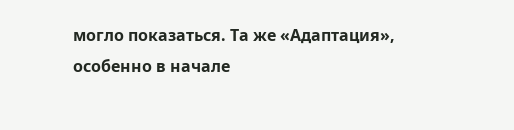могло показаться. Та же «Адаптация», особенно в начале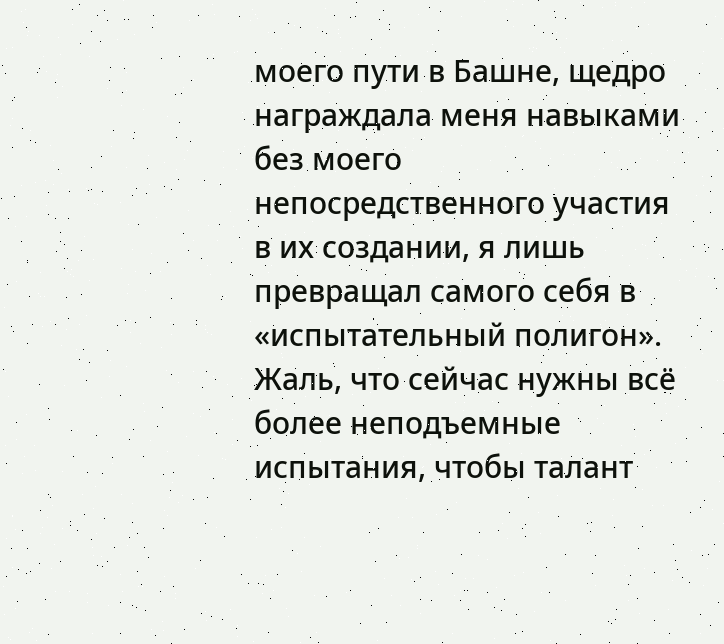моего пути в Башне, щедро награждала меня навыками без моего непосредственного участия в их создании, я лишь превращал самого себя в «испытательный полигон». Жаль, что сейчас нужны всё более неподъемные испытания, чтобы талант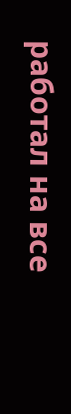работал на все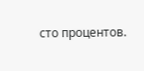сто процентов.